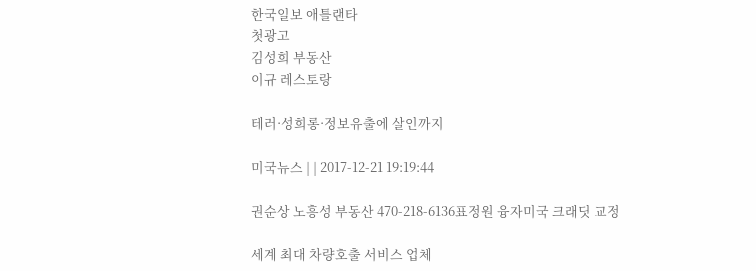한국일보 애틀랜타
첫광고
김성희 부동산
이규 레스토랑

테러·성희롱·정보유출에 살인까지

미국뉴스 | | 2017-12-21 19:19:44

권순상 노흥성 부동산 470-218-6136표정원 융자미국 크래딧 교정

세계 최대 차량호출 서비스 업체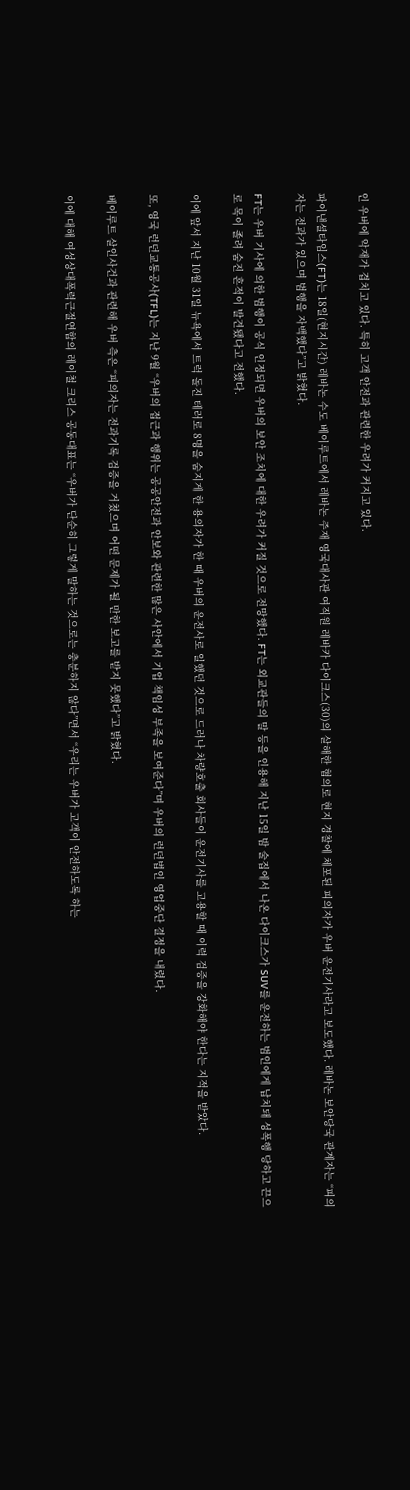인 우버에 악재가 겹치고 있다. 특히 고객 안전과 관련한 우려가 커지고 있다.

파이낸셜타임스(FT)는 18일(현지시간) 레바논 수도 베이루트에서 레바논 주재 영국대사관 여직원 레바카 다이크스(30)의 살해한 혐의로 현지 경찰에 체포된 피의자가 우버 운전기사라고 보도했다. 레바논 보안당국 관계자는 “피의자는 전과가 있으며 범행을 자백했다”고 밝혔다.

FT는 우버 기사에 의한 범행이 공식 인정되면 우버의 보안 조치에 대한 우려가 커질 것으로 전망했다. FT는 외교관들의 말 등을 인용해 지난 15일 밤 술집에서 나온 다이크스가 SUV를 운전하는 범인에게 납치돼 성폭행 당하고 끈으로 목이 졸려 숨진 흔적이 발견됐다고 전했다.

이에 앞서 지난 10월 31일 뉴욕에서 트럭 돌진 테러로 8명을 숨지게 한 용의자가 한 때 우버의 운전사로 일했던 것으로 드러나 차량호출 회사들이 운전기사를 고용할 때 이력 검증을 강화해야 한다는 지적을 받았다.

또, 영국 런던교통공사(TFL)는 지난 9월 “우버의 접근과 행위는 공공안전과 안보와 관련한 많은 사안에서 기업 책임성 부족을 보여준다”며 우버의 런던법인 영업중단 결정을 내렸다.

베이루트 살인사건과 관련해 우버 측은 “피의자는 전과기록 검증을 거쳤으며 어떤 문제가 될 만한 보고를 받지 못했다”고 밝혔다.

이에 대해 여성상대폭력근절연합의 레이철 크리스 공동대표는 “우버가 단순히 그렇게 말하는 것으로는 충분하지 않다”면서 “우리는 우버가 고객이 안전하도록 하는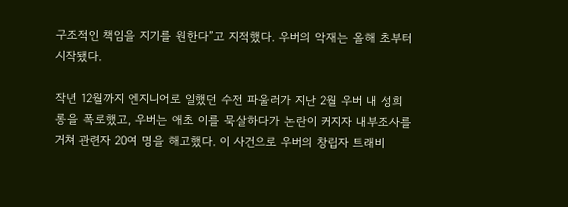구조적인 책임을 지기를 원한다”고 지적했다. 우버의 악재는 올해 초부터 시작됐다.

작년 12월까지 엔지니어로 일했던 수전 파울러가 지난 2월 우버 내 성희롱을 폭로했고, 우버는 애초 이를 묵살하다가 논란이 커지자 내부조사를 거쳐 관련자 20여 명을 해고했다. 이 사건으로 우버의 창립자 트래비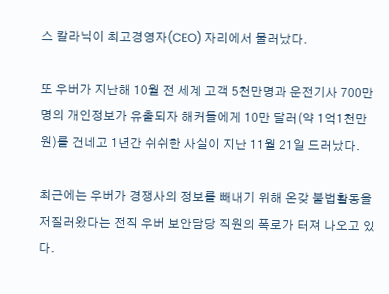스 칼라닉이 최고경영자(CEO) 자리에서 물러났다.

또 우버가 지난해 10월 전 세계 고객 5천만명과 운전기사 700만명의 개인정보가 유출되자 해커들에게 10만 달러(약 1억1천만원)를 건네고 1년간 쉬쉬한 사실이 지난 11월 21일 드러났다.

최근에는 우버가 경쟁사의 정보를 빼내기 위해 온갖 불법활동을 저질러왔다는 전직 우버 보안담당 직원의 폭로가 터져 나오고 있다.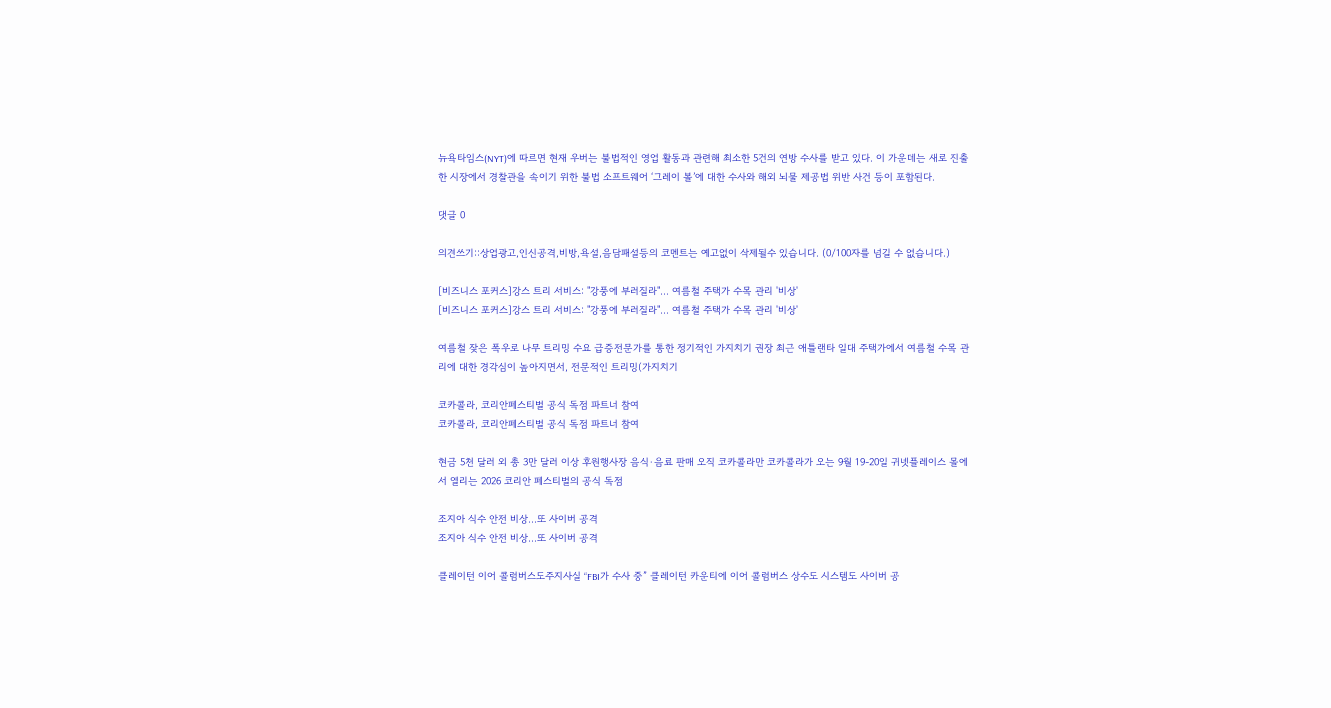뉴욕타임스(NYT)에 따르면 현재 우버는 불법적인 영업 활동과 관련해 최소한 5건의 연방 수사를 받고 있다. 이 가운데는 새로 진출한 시장에서 경찰관을 속이기 위한 불법 소프트웨어 ‘그레이 볼’에 대한 수사와 해외 뇌물 제공법 위반 사건 등이 포함된다.

댓글 0

의견쓰기::상업광고,인신공격,비방,욕설,음담패설등의 코멘트는 예고없이 삭제될수 있습니다. (0/100자를 넘길 수 없습니다.)

[비즈니스 포커스]강스 트리 서비스: "강풍에 부러질라"… 여름철 주택가 수목 관리 '비상'
[비즈니스 포커스]강스 트리 서비스: "강풍에 부러질라"… 여름철 주택가 수목 관리 '비상'

여름철 잦은 폭우로 나무 트리밍 수요 급증전문가를 통한 정기적인 가지치기 권장 최근 애틀랜타 일대 주택가에서 여름철 수목 관리에 대한 경각심이 높아지면서, 전문적인 트리밍(가지치기

코카콜라, 코리안페스티벌 공식 독점 파트너 참여
코카콜라, 코리안페스티벌 공식 독점 파트너 참여

현금 5천 달러 외 총 3만 달러 이상 후원행사장 음식·음료 판매 오직 코카콜라만 코카콜라가 오는 9월 19-20일 귀넷플레이스 몰에서 열리는 2026 코리안 페스티벌의 공식 독점

조지아 식수 안전 비상…또 사이버 공격
조지아 식수 안전 비상…또 사이버 공격

클레이턴 이어 콜럼버스도주지사실 “FBI가 수사 중” 클레이턴 카운티에 이어 콜럼버스 상수도 시스템도 사이버 공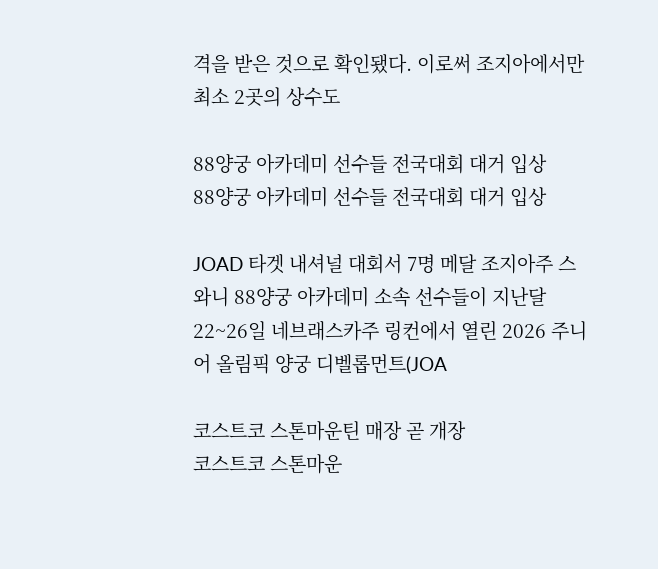격을 받은 것으로 확인됐다. 이로써 조지아에서만 최소 2곳의 상수도

88양궁 아카데미 선수들 전국대회 대거 입상
88양궁 아카데미 선수들 전국대회 대거 입상

JOAD 타겟 내셔널 대회서 7명 메달 조지아주 스와니 88양궁 아카데미 소속 선수들이 지난달 22~26일 네브래스카주 링컨에서 열린 2026 주니어 올림픽 양궁 디벨롭먼트(JOA

코스트코 스톤마운틴 매장 곧 개장
코스트코 스톤마운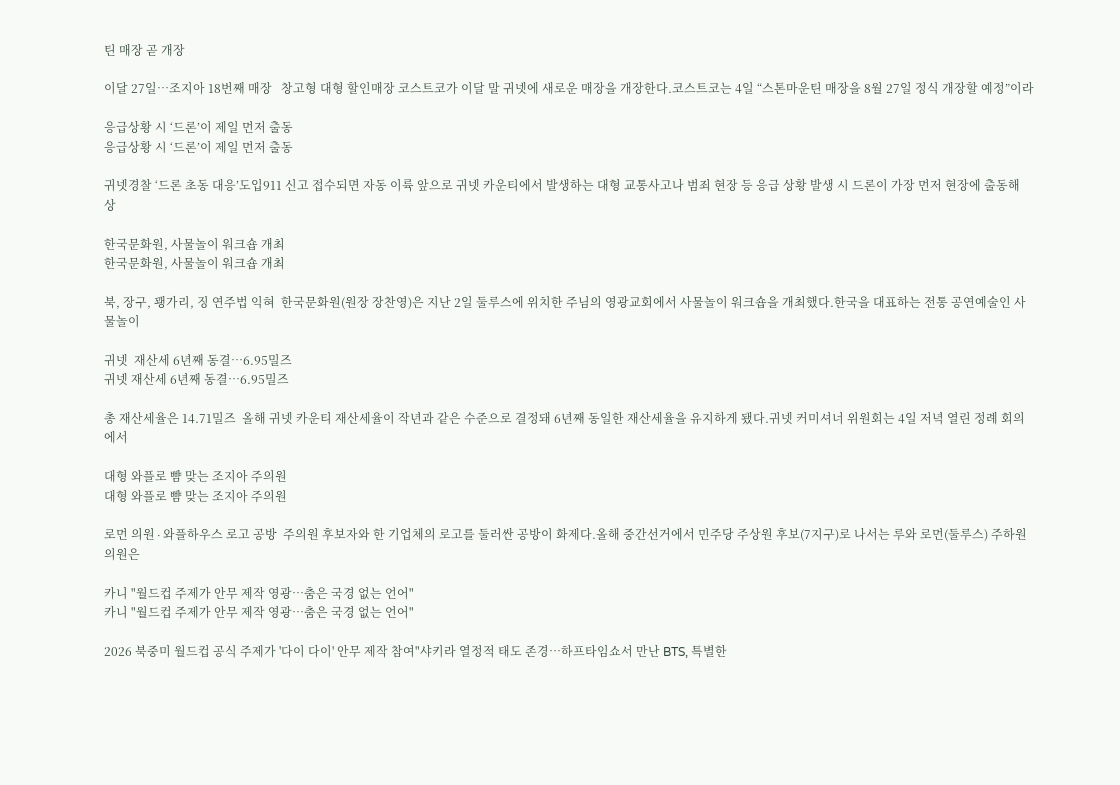틴 매장 곧 개장

이달 27일…조지아 18번째 매장   창고형 대형 할인매장 코스트코가 이달 말 귀넷에 새로운 매장을 개장한다.코스트코는 4일 “스톤마운틴 매장을 8월 27일 정식 개장할 예정”이라

응급상황 시 ‘드론’이 제일 먼저 출동
응급상황 시 ‘드론’이 제일 먼저 출동

귀넷경찰 ‘드론 초동 대응’도입911 신고 접수되면 자동 이륙 앞으로 귀넷 카운티에서 발생하는 대형 교통사고나 범죄 현장 등 응급 상황 발생 시 드론이 가장 먼저 현장에 출동해 상

한국문화원, 사물놀이 워크숍 개최
한국문화원, 사물놀이 워크숍 개최

북, 장구, 꽹가리, 징 연주법 익혀  한국문화원(원장 장찬영)은 지난 2일 둘루스에 위치한 주님의 영광교회에서 사물놀이 워크숍을 개최했다.한국을 대표하는 전통 공연예술인 사물놀이

귀넷  재산세 6년째 동결…6.95밀즈
귀넷 재산세 6년째 동결…6.95밀즈

총 재산세율은 14.71밀즈  올해 귀넷 카운티 재산세율이 작년과 같은 수준으로 결정돼 6년째 동일한 재산세율을 유지하게 됐다.귀넷 커미셔너 위원회는 4일 저녁 열린 정례 회의에서

대형 와플로 뺨 맞는 조지아 주의원
대형 와플로 뺨 맞는 조지아 주의원

로먼 의원∙와플하우스 로고 공방  주의원 후보자와 한 기업체의 로고를 둘러싼 공방이 화제다.올해 중간선거에서 민주당 주상원 후보(7지구)로 나서는 루와 로먼(둘루스) 주하원의원은

카니 "월드컵 주제가 안무 제작 영광…춤은 국경 없는 언어"
카니 "월드컵 주제가 안무 제작 영광…춤은 국경 없는 언어"

2026 북중미 월드컵 공식 주제가 '다이 다이' 안무 제작 참여"샤키라 열정적 태도 존경…하프타임쇼서 만난 BTS, 특별한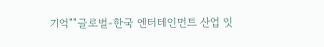기억""글로벌-한국 엔터테인먼트 산업 잇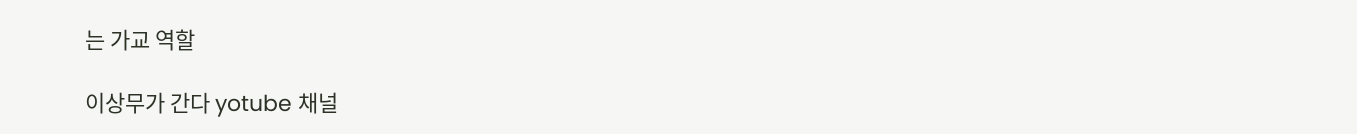는 가교 역할

이상무가 간다 yotube 채널